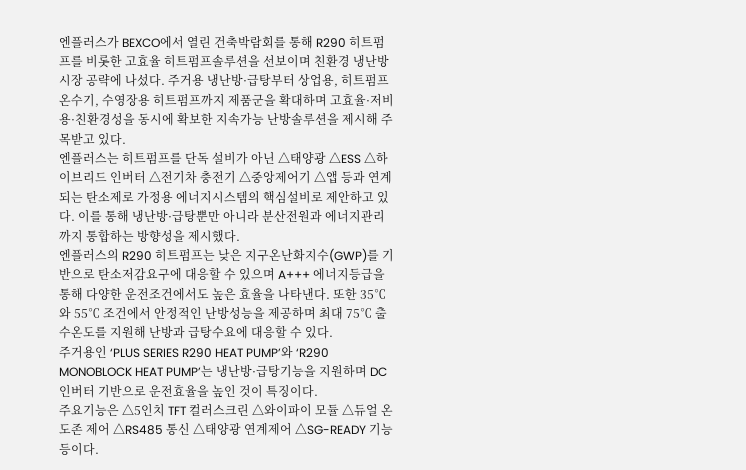엔플러스가 BEXCO에서 열린 건축박람회를 통해 R290 히트펌프를 비롯한 고효율 히트펌프솔루션을 선보이며 친환경 냉난방시장 공략에 나섰다. 주거용 냉난방·급탕부터 상업용, 히트펌프 온수기, 수영장용 히트펌프까지 제품군을 확대하며 고효율·저비용·친환경성을 동시에 확보한 지속가능 난방솔루션을 제시해 주목받고 있다.
엔플러스는 히트펌프를 단독 설비가 아닌 △태양광 △ESS △하이브리드 인버터 △전기차 충전기 △중앙제어기 △앱 등과 연계되는 탄소제로 가정용 에너지시스템의 핵심설비로 제안하고 있다. 이를 통해 냉난방·급탕뿐만 아니라 분산전원과 에너지관리까지 통합하는 방향성을 제시했다.
엔플러스의 R290 히트펌프는 낮은 지구온난화지수(GWP)를 기반으로 탄소저감요구에 대응할 수 있으며 A+++ 에너지등급을 통해 다양한 운전조건에서도 높은 효율을 나타낸다. 또한 35℃와 55℃ 조건에서 안정적인 난방성능을 제공하며 최대 75℃ 출수온도를 지원해 난방과 급탕수요에 대응할 수 있다.
주거용인 ‘PLUS SERIES R290 HEAT PUMP’와 ‘R290 MONOBLOCK HEAT PUMP’는 냉난방·급탕기능을 지원하며 DC 인버터 기반으로 운전효율을 높인 것이 특징이다.
주요기능은 △5인치 TFT 컬러스크린 △와이파이 모듈 △듀얼 온도존 제어 △RS485 통신 △태양광 연계제어 △SG-READY 기능 등이다.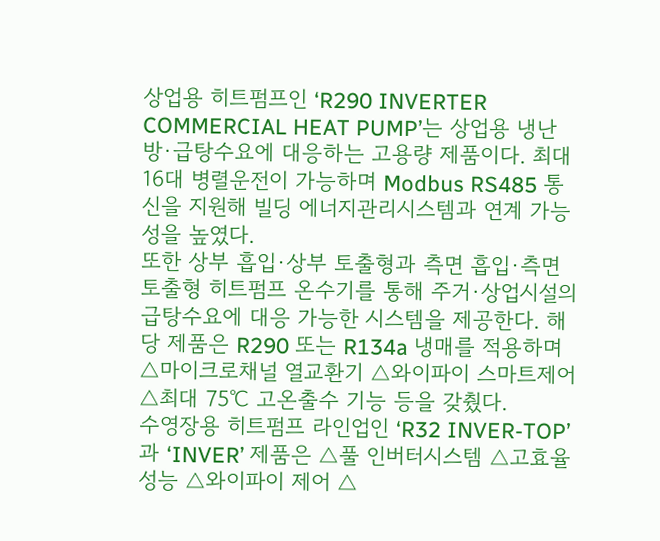상업용 히트펌프인 ‘R290 INVERTER COMMERCIAL HEAT PUMP’는 상업용 냉난방·급탕수요에 대응하는 고용량 제품이다. 최대 16대 병렬운전이 가능하며 Modbus RS485 통신을 지원해 빌딩 에너지관리시스템과 연계 가능성을 높였다.
또한 상부 흡입·상부 토출형과 측면 흡입·측면 토출형 히트펌프 온수기를 통해 주거·상업시설의 급탕수요에 대응 가능한 시스템을 제공한다. 해당 제품은 R290 또는 R134a 냉매를 적용하며 △마이크로채널 열교환기 △와이파이 스마트제어 △최대 75℃ 고온출수 기능 등을 갖췄다.
수영장용 히트펌프 라인업인 ‘R32 INVER-TOP’과 ‘INVER’ 제품은 △풀 인버터시스템 △고효율성능 △와이파이 제어 △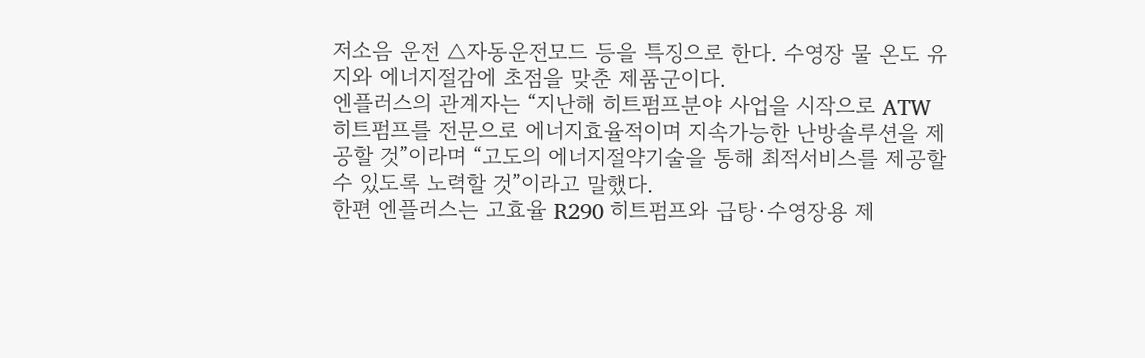저소음 운전 △자동운전모드 등을 특징으로 한다. 수영장 물 온도 유지와 에너지절감에 초점을 맞춘 제품군이다.
엔플러스의 관계자는 “지난해 히트펌프분야 사업을 시작으로 ATW 히트펌프를 전문으로 에너지효율적이며 지속가능한 난방솔루션을 제공할 것”이라며 “고도의 에너지절약기술을 통해 최적서비스를 제공할 수 있도록 노력할 것”이라고 말했다.
한편 엔플러스는 고효율 R290 히트펌프와 급탕·수영장용 제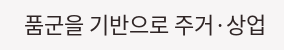품군을 기반으로 주거·상업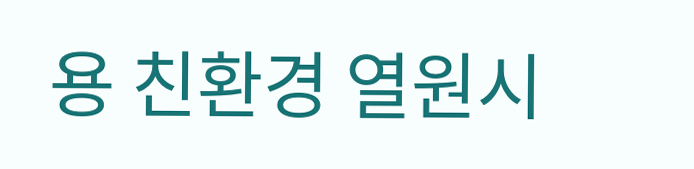용 친환경 열원시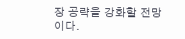장 공략을 강화할 전망이다.